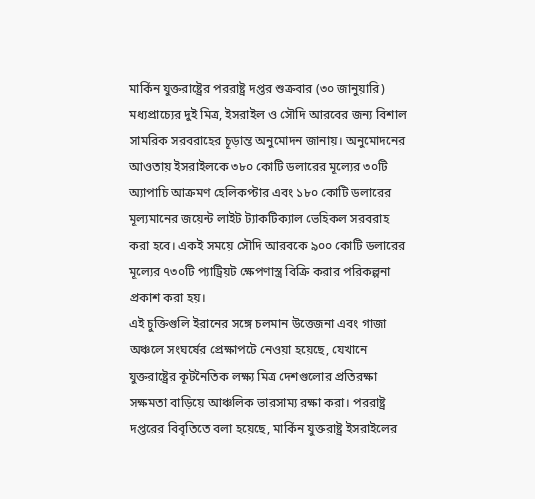মার্কিন যুক্তরাষ্ট্রের পররাষ্ট্র দপ্তর শুক্রবার (৩০ জানুয়ারি) মধ্যপ্রাচ্যের দুই মিত্র, ইসরাইল ও সৌদি আরবের জন্য বিশাল সামরিক সরবরাহের চূড়ান্ত অনুমোদন জানায়। অনুমোদনের আওতায় ইসরাইলকে ৩৮০ কোটি ডলারের মূল্যের ৩০টি অ্যাপাচি আক্রমণ হেলিকপ্টার এবং ১৮০ কোটি ডলারের মূল্যমানের জয়েন্ট লাইট ট্যাকটিক্যাল ভেহিকল সরবরাহ করা হবে। একই সময়ে সৌদি আরবকে ৯০০ কোটি ডলারের মূল্যের ৭৩০টি প্যাট্রিয়ট ক্ষেপণাস্ত্র বিক্রি করার পরিকল্পনা প্রকাশ করা হয়।
এই চুক্তিগুলি ইরানের সঙ্গে চলমান উত্তেজনা এবং গাজা অঞ্চলে সংঘর্ষের প্রেক্ষাপটে নেওয়া হয়েছে, যেখানে যুক্তরাষ্ট্রের কূটনৈতিক লক্ষ্য মিত্র দেশগুলোর প্রতিরক্ষা সক্ষমতা বাড়িয়ে আঞ্চলিক ভারসাম্য রক্ষা করা। পররাষ্ট্র দপ্তরের বিবৃতিতে বলা হয়েছে, মার্কিন যুক্তরাষ্ট্র ইসরাইলের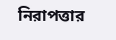নিরাপত্তার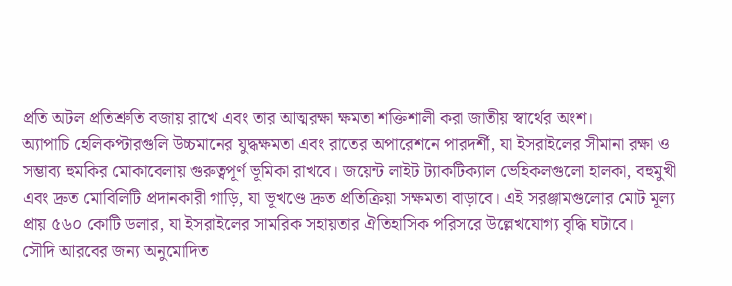প্রতি অটল প্রতিশ্রুতি বজায় রাখে এবং তার আত্মরক্ষা ক্ষমতা শক্তিশালী করা জাতীয় স্বার্থের অংশ।
অ্যাপাচি হেলিকপ্টারগুলি উচ্চমানের যুদ্ধক্ষমতা এবং রাতের অপারেশনে পারদর্শী, যা ইসরাইলের সীমানা রক্ষা ও সম্ভাব্য হুমকির মোকাবেলায় গুরুত্বপূর্ণ ভূমিকা রাখবে। জয়েন্ট লাইট ট্যাকটিক্যাল ভেহিকলগুলো হালকা, বহুমুখী এবং দ্রুত মোবিলিটি প্রদানকারী গাড়ি, যা ভূখণ্ডে দ্রুত প্রতিক্রিয়া সক্ষমতা বাড়াবে। এই সরঞ্জামগুলোর মোট মূল্য প্রায় ৫৬০ কোটি ডলার, যা ইসরাইলের সামরিক সহায়তার ঐতিহাসিক পরিসরে উল্লেখযোগ্য বৃদ্ধি ঘটাবে।
সৌদি আরবের জন্য অনুমোদিত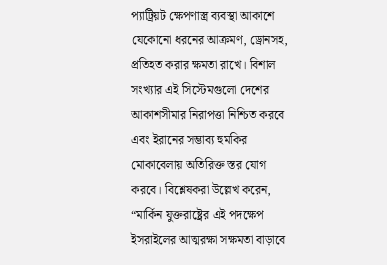প্যাট্রিয়ট ক্ষেপণাস্ত্র ব্যবস্থা আকাশে যেকোনো ধরনের আক্রমণ, ড্রোনসহ, প্রতিহত করার ক্ষমতা রাখে। বিশাল সংখ্যার এই সিস্টেমগুলো দেশের আকাশসীমার নিরাপত্তা নিশ্চিত করবে এবং ইরানের সম্ভাব্য হুমকির মোকাবেলায় অতিরিক্ত স্তর যোগ করবে। বিশ্লেষকরা উল্লেখ করেন, “মার্কিন যুক্তরাষ্ট্রের এই পদক্ষেপ ইসরাইলের আত্মরক্ষা সক্ষমতা বাড়াবে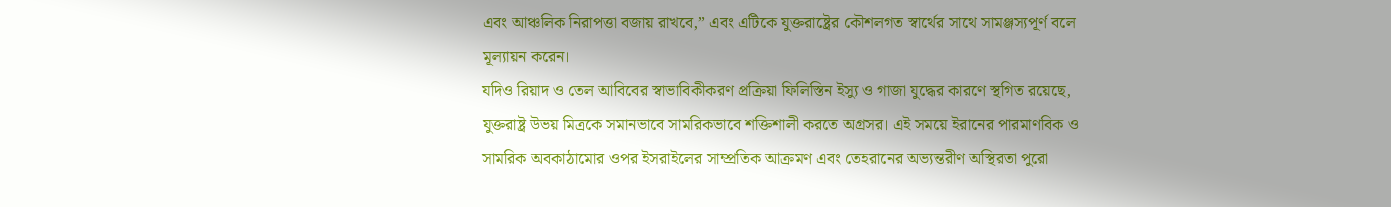এবং আঞ্চলিক নিরাপত্তা বজায় রাখবে,” এবং এটিকে যুক্তরাষ্ট্রের কৌশলগত স্বার্থের সাথে সামঞ্জস্যপূর্ণ বলে মূল্যায়ন করেন।
যদিও রিয়াদ ও তেল আবিবের স্বাভাবিকীকরণ প্রক্রিয়া ফিলিস্তিন ইস্যু ও গাজা যুদ্ধের কারণে স্থগিত রয়েছে, যুক্তরাষ্ট্র উভয় মিত্রকে সমানভাবে সামরিকভাবে শক্তিশালী করতে অগ্রসর। এই সময়ে ইরানের পারমাণবিক ও সামরিক অবকাঠামোর ওপর ইসরাইলের সাম্প্রতিক আক্রমণ এবং তেহরানের অভ্যন্তরীণ অস্থিরতা পুরো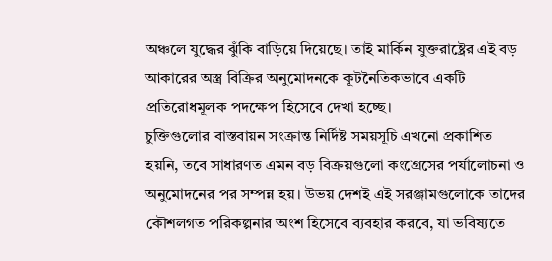অঞ্চলে যুদ্ধের ঝুঁকি বাড়িয়ে দিয়েছে। তাই মার্কিন যুক্তরাষ্ট্রের এই বড় আকারের অস্ত্র বিক্রির অনুমোদনকে কূটনৈতিকভাবে একটি প্রতিরোধমূলক পদক্ষেপ হিসেবে দেখা হচ্ছে।
চুক্তিগুলোর বাস্তবায়ন সংক্রান্ত নির্দিষ্ট সময়সূচি এখনো প্রকাশিত হয়নি, তবে সাধারণত এমন বড় বিক্রয়গুলো কংগ্রেসের পর্যালোচনা ও অনুমোদনের পর সম্পন্ন হয়। উভয় দেশই এই সরঞ্জামগুলোকে তাদের কৌশলগত পরিকল্পনার অংশ হিসেবে ব্যবহার করবে, যা ভবিষ্যতে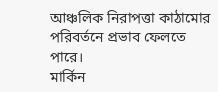আঞ্চলিক নিরাপত্তা কাঠামোর পরিবর্তনে প্রভাব ফেলতে পারে।
মার্কিন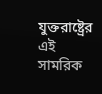যুক্তরাষ্ট্রের এই সামরিক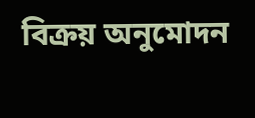বিক্রয় অনুমোদন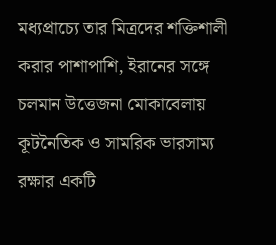মধ্যপ্রাচ্যে তার মিত্রদের শক্তিশালী করার পাশাপাশি, ইরানের সঙ্গে চলমান উত্তেজনা মোকাবেলায় কূটনৈতিক ও সামরিক ভারসাম্য রক্ষার একটি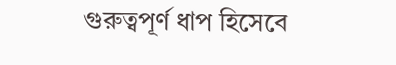গুরুত্বপূর্ণ ধাপ হিসেবে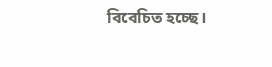বিবেচিত হচ্ছে।